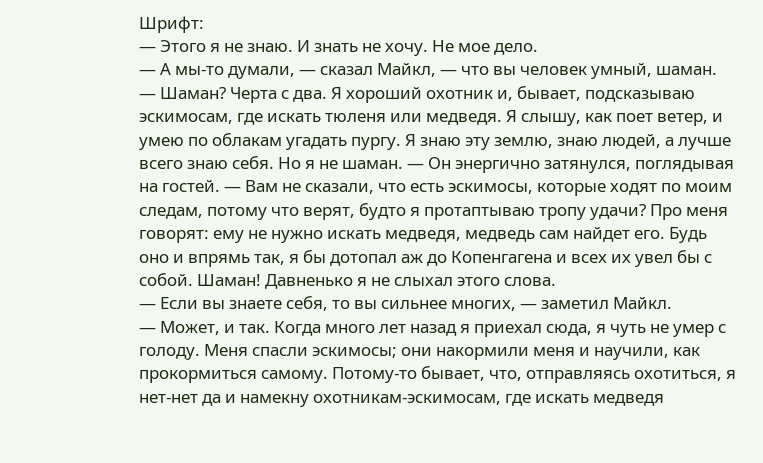Шрифт:
— Этого я не знаю. И знать не хочу. Не мое дело.
— А мы-то думали, — сказал Майкл, — что вы человек умный, шаман.
— Шаман? Черта с два. Я хороший охотник и, бывает, подсказываю эскимосам, где искать тюленя или медведя. Я слышу, как поет ветер, и умею по облакам угадать пургу. Я знаю эту землю, знаю людей, а лучше всего знаю себя. Но я не шаман. — Он энергично затянулся, поглядывая на гостей. — Вам не сказали, что есть эскимосы, которые ходят по моим следам, потому что верят, будто я протаптываю тропу удачи? Про меня говорят: ему не нужно искать медведя, медведь сам найдет его. Будь оно и впрямь так, я бы дотопал аж до Копенгагена и всех их увел бы с собой. Шаман! Давненько я не слыхал этого слова.
— Если вы знаете себя, то вы сильнее многих, — заметил Майкл.
— Может, и так. Когда много лет назад я приехал сюда, я чуть не умер с голоду. Меня спасли эскимосы; они накормили меня и научили, как прокормиться самому. Потому-то бывает, что, отправляясь охотиться, я нет-нет да и намекну охотникам-эскимосам, где искать медведя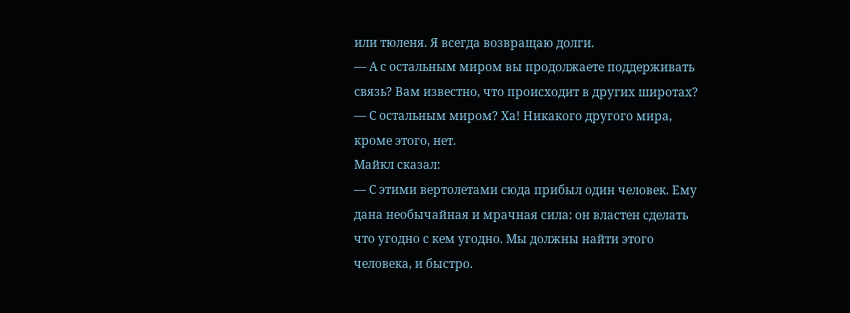или тюленя. Я всегда возвращаю долги.
— А с остальным миром вы продолжаете поддерживать связь? Вам известно, что происходит в других широтах?
— С остальным миром? Ха! Никакого другого мира, кроме этого, нет.
Майкл сказал:
— С этими вертолетами сюда прибыл один человек. Ему дана необычайная и мрачная сила: он властен сделать что угодно с кем угодно. Мы должны найти этого человека, и быстро.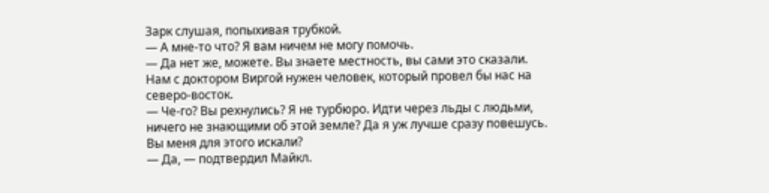Зарк слушая, попыхивая трубкой.
— А мне-то что? Я вам ничем не могу помочь.
— Да нет же, можете. Вы знаете местность, вы сами это сказали. Нам с доктором Виргой нужен человек, который провел бы нас на северо-восток.
— Че-го? Вы рехнулись? Я не турбюро. Идти через льды с людьми, ничего не знающими об этой земле? Да я уж лучше сразу повешусь. Вы меня для этого искали?
— Да, — подтвердил Майкл.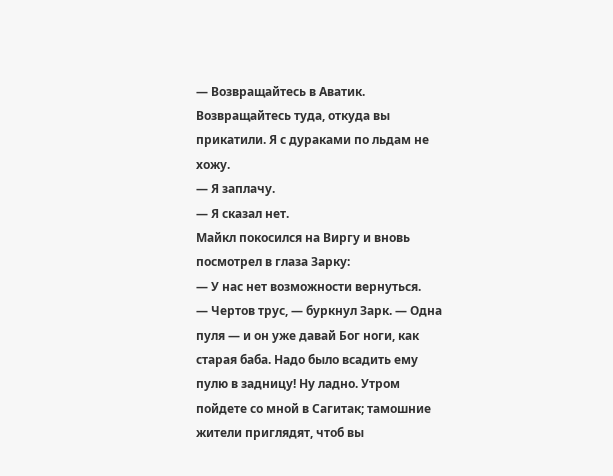— Возвращайтесь в Аватик. Возвращайтесь туда, откуда вы прикатили. Я с дураками по льдам не хожу.
— Я заплачу.
— Я сказал нет.
Майкл покосился на Виргу и вновь посмотрел в глаза Зарку:
— У нас нет возможности вернуться.
— Чертов трус, — буркнул Зарк. — Одна пуля — и он уже давай Бог ноги, как старая баба. Надо было всадить ему пулю в задницу! Ну ладно. Утром пойдете со мной в Сагитак; тамошние жители приглядят, чтоб вы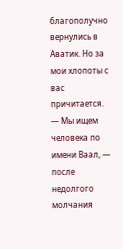благополучно вернулись в Аватик. Но за мои хлопоты с вас причитается.
— Мы ищем человека по имени Ваал, — после недолгого молчания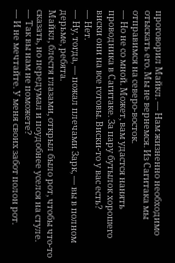проговорил Майкл. — Нам жизненно необходимо отыскать его. Мы не вернемся. Из Сагитака мы отправимся на северо-восток.
— Но не со мной. Может, вам удастся нанять проводника в Сагитаке. За пару бутылок хорошего виски они на все готовы. Виски-то у вас есть?
— Нет.
— Ну, тогда, — пожал плечами Зарк, — вы в полном дерьме, ребята.
Майкл, блестя глазами, открыл было рот, чтобы что-то сказать, но передумал и поудобнее уселся на стуле.
— Так вы нам не поможете?
— И не мечтайте. У меня своих забот полон рот.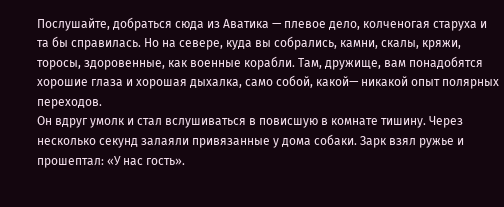Послушайте, добраться сюда из Аватика — плевое дело, колченогая старуха и та бы справилась. Но на севере, куда вы собрались, камни, скалы, кряжи, торосы, здоровенные, как военные корабли. Там, дружище, вам понадобятся хорошие глаза и хорошая дыхалка, само собой, какой— никакой опыт полярных переходов.
Он вдруг умолк и стал вслушиваться в повисшую в комнате тишину. Через несколько секунд залаяли привязанные у дома собаки. Зарк взял ружье и прошептал: «У нас гость».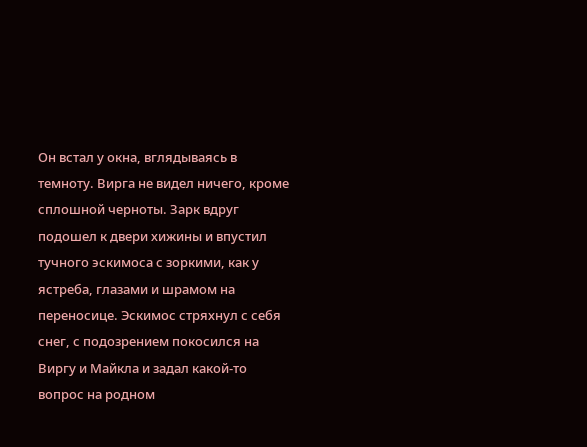Он встал у окна, вглядываясь в темноту. Вирга не видел ничего, кроме сплошной черноты. Зарк вдруг подошел к двери хижины и впустил тучного эскимоса с зоркими, как у ястреба, глазами и шрамом на переносице. Эскимос стряхнул с себя снег, с подозрением покосился на Виргу и Майкла и задал какой-то вопрос на родном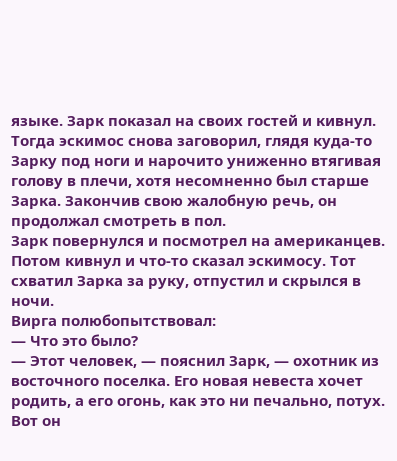языке. Зарк показал на своих гостей и кивнул. Тогда эскимос снова заговорил, глядя куда-то Зарку под ноги и нарочито униженно втягивая голову в плечи, хотя несомненно был старше Зарка. Закончив свою жалобную речь, он продолжал смотреть в пол.
Зарк повернулся и посмотрел на американцев. Потом кивнул и что-то сказал эскимосу. Тот схватил Зарка за руку, отпустил и скрылся в ночи.
Вирга полюбопытствовал:
— Что это было?
— Этот человек, — пояснил Зарк, — охотник из восточного поселка. Его новая невеста хочет родить, а его огонь, как это ни печально, потух. Вот он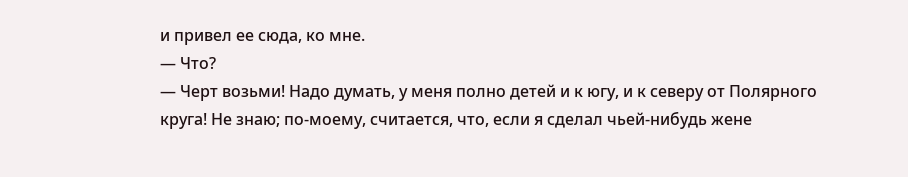и привел ее сюда, ко мне.
— Что?
— Черт возьми! Надо думать, у меня полно детей и к югу, и к северу от Полярного круга! Не знаю; по-моему, считается, что, если я сделал чьей-нибудь жене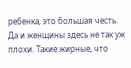ребенка, это большая честь. Да и женщины здесь не так уж плохи. Такие жирные, что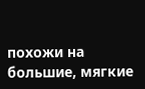похожи на большие, мягкие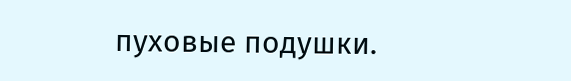пуховые подушки.